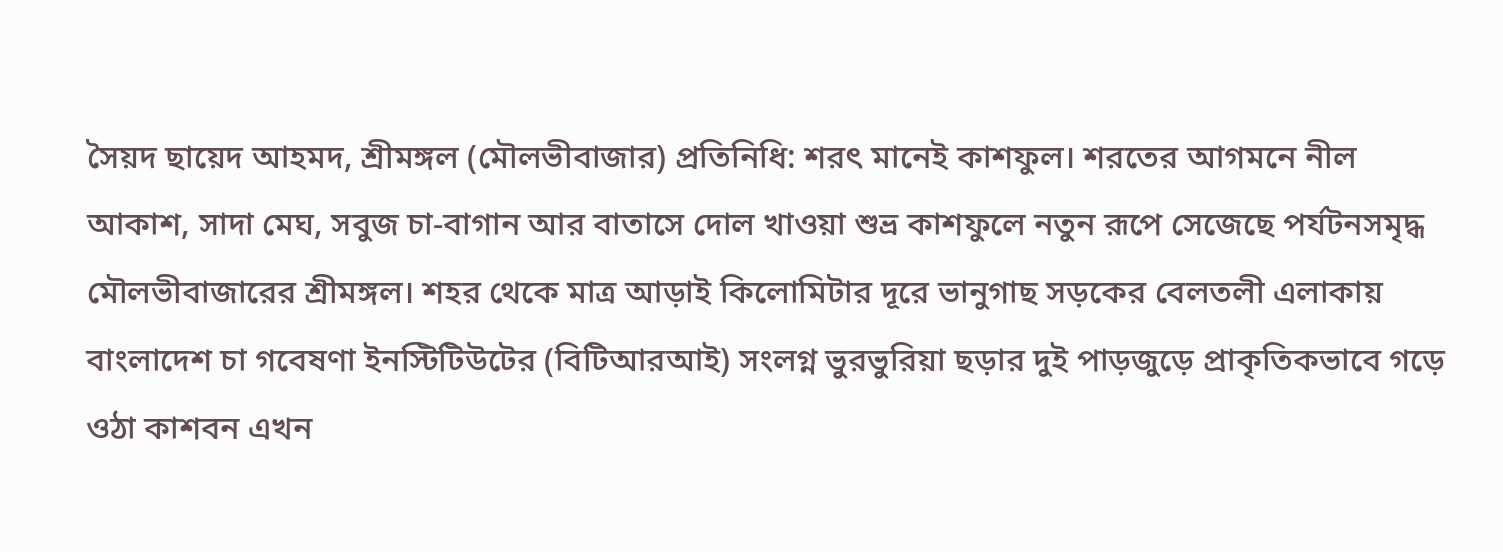সৈয়দ ছায়েদ আহমদ, শ্রীমঙ্গল (মৌলভীবাজার) প্রতিনিধি: শরৎ মানেই কাশফুল। শরতের আগমনে নীল আকাশ, সাদা মেঘ, সবুজ চা-বাগান আর বাতাসে দোল খাওয়া শুভ্র কাশফুলে নতুন রূপে সেজেছে পর্যটনসমৃদ্ধ মৌলভীবাজারের শ্রীমঙ্গল। শহর থেকে মাত্র আড়াই কিলোমিটার দূরে ভানুগাছ সড়কের বেলতলী এলাকায় বাংলাদেশ চা গবেষণা ইনস্টিটিউটের (বিটিআরআই) সংলগ্ন ভুরভুরিয়া ছড়ার দুই পাড়জুড়ে প্রাকৃতিকভাবে গড়ে ওঠা কাশবন এখন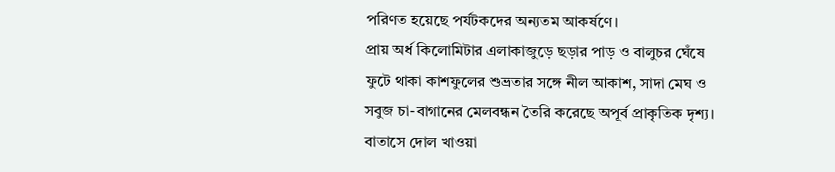পরিণত হয়েছে পর্যটকদের অন্যতম আকর্ষণে।
প্রায় অর্ধ কিলোমিটার এলাকাজুড়ে ছড়ার পাড় ও বালুচর ঘেঁষে ফুটে থাকা কাশফুলের শুভ্রতার সঙ্গে নীল আকাশ, সাদা মেঘ ও সবুজ চা-বাগানের মেলবন্ধন তৈরি করেছে অপূর্ব প্রাকৃতিক দৃশ্য। বাতাসে দোল খাওয়া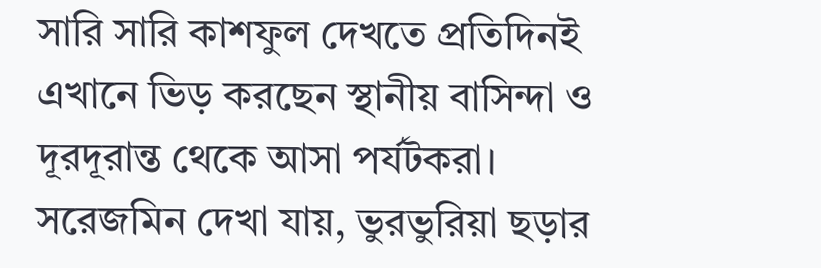সারি সারি কাশফুল দেখতে প্রতিদিনই এখানে ভিড় করছেন স্থানীয় বাসিন্দা ও দূরদূরান্ত থেকে আসা পর্যটকরা।
সরেজমিন দেখা যায়, ভুরভুরিয়া ছড়ার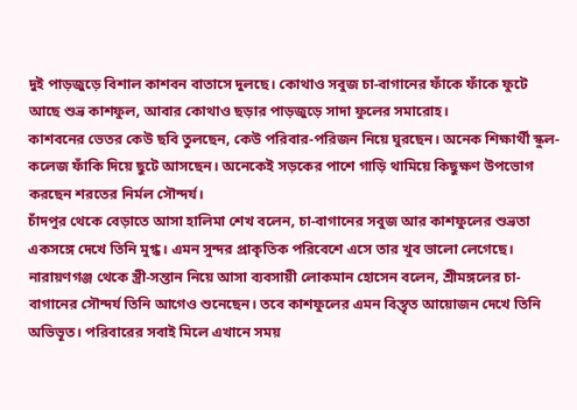দুই পাড়জুড়ে বিশাল কাশবন বাতাসে দুলছে। কোথাও সবুজ চা-বাগানের ফাঁকে ফাঁকে ফুটে আছে শুভ্র কাশফুল, আবার কোথাও ছড়ার পাড়জুড়ে সাদা ফুলের সমারোহ।
কাশবনের ভেতর কেউ ছবি তুলছেন, কেউ পরিবার-পরিজন নিয়ে ঘুরছেন। অনেক শিক্ষার্থী স্কুল-কলেজ ফাঁকি দিয়ে ছুটে আসছেন। অনেকেই সড়কের পাশে গাড়ি থামিয়ে কিছুক্ষণ উপভোগ করছেন শরতের নির্মল সৌন্দর্য।
চাঁদপুর থেকে বেড়াতে আসা হালিমা শেখ বলেন, চা-বাগানের সবুজ আর কাশফুলের শুভ্রতা একসঙ্গে দেখে তিনি মুগ্ধ। এমন সুন্দর প্রাকৃতিক পরিবেশে এসে তার খুব ভালো লেগেছে।
নারায়ণগঞ্জ থেকে স্ত্রী-সন্তান নিয়ে আসা ব্যবসায়ী লোকমান হোসেন বলেন, শ্রীমঙ্গলের চা-বাগানের সৌন্দর্য তিনি আগেও শুনেছেন। তবে কাশফুলের এমন বিস্তৃত আয়োজন দেখে তিনি অভিভূত। পরিবারের সবাই মিলে এখানে সময়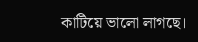কাটিয়ে ভালো লাগছে।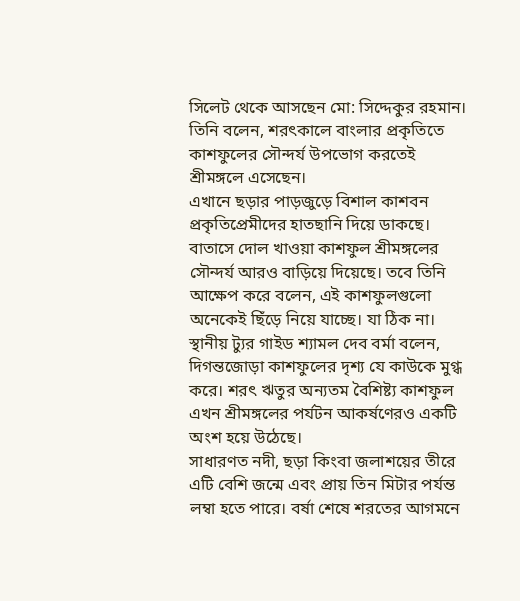সিলেট থেকে আসছেন মো: সিদ্দেকুর রহমান। তিনি বলেন, শরৎকালে বাংলার প্রকৃতিতে কাশফুলের সৌন্দর্য উপভোগ করতেই শ্রীমঙ্গলে এসেছেন।
এখানে ছড়ার পাড়জুড়ে বিশাল কাশবন প্রকৃতিপ্রেমীদের হাতছানি দিয়ে ডাকছে। বাতাসে দোল খাওয়া কাশফুল শ্রীমঙ্গলের সৌন্দর্য আরও বাড়িয়ে দিয়েছে। তবে তিনি আক্ষেপ করে বলেন, এই কাশফুলগুলো অনেকেই ছিঁড়ে নিয়ে যাচ্ছে। যা ঠিক না।
স্থানীয় ট্যুর গাইড শ্যামল দেব বর্মা বলেন, দিগন্তজোড়া কাশফুলের দৃশ্য যে কাউকে মুগ্ধ করে। শরৎ ঋতুর অন্যতম বৈশিষ্ট্য কাশফুল এখন শ্রীমঙ্গলের পর্যটন আকর্ষণেরও একটি অংশ হয়ে উঠেছে।
সাধারণত নদী, ছড়া কিংবা জলাশয়ের তীরে এটি বেশি জন্মে এবং প্রায় তিন মিটার পর্যন্ত লম্বা হতে পারে। বর্ষা শেষে শরতের আগমনে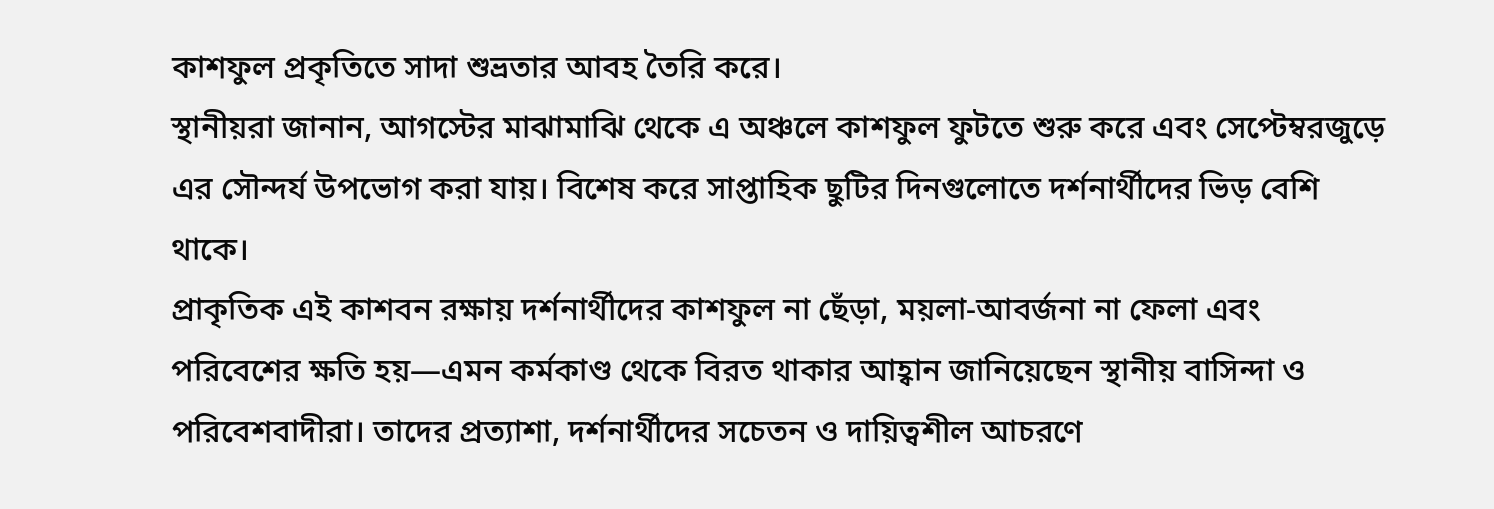কাশফুল প্রকৃতিতে সাদা শুভ্রতার আবহ তৈরি করে।
স্থানীয়রা জানান, আগস্টের মাঝামাঝি থেকে এ অঞ্চলে কাশফুল ফুটতে শুরু করে এবং সেপ্টেম্বরজুড়ে এর সৌন্দর্য উপভোগ করা যায়। বিশেষ করে সাপ্তাহিক ছুটির দিনগুলোতে দর্শনার্থীদের ভিড় বেশি থাকে।
প্রাকৃতিক এই কাশবন রক্ষায় দর্শনার্থীদের কাশফুল না ছেঁড়া, ময়লা-আবর্জনা না ফেলা এবং পরিবেশের ক্ষতি হয়—এমন কর্মকাণ্ড থেকে বিরত থাকার আহ্বান জানিয়েছেন স্থানীয় বাসিন্দা ও পরিবেশবাদীরা। তাদের প্রত্যাশা, দর্শনার্থীদের সচেতন ও দায়িত্বশীল আচরণে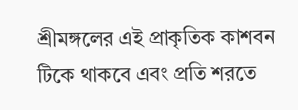শ্রীমঙ্গলের এই প্রাকৃতিক কাশবন টিকে থাকবে এবং প্রতি শরতে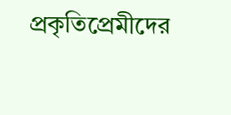প্রকৃতিপ্রেমীদের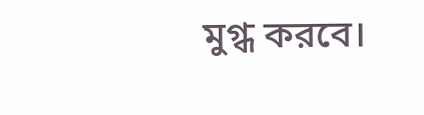মুগ্ধ করবে।